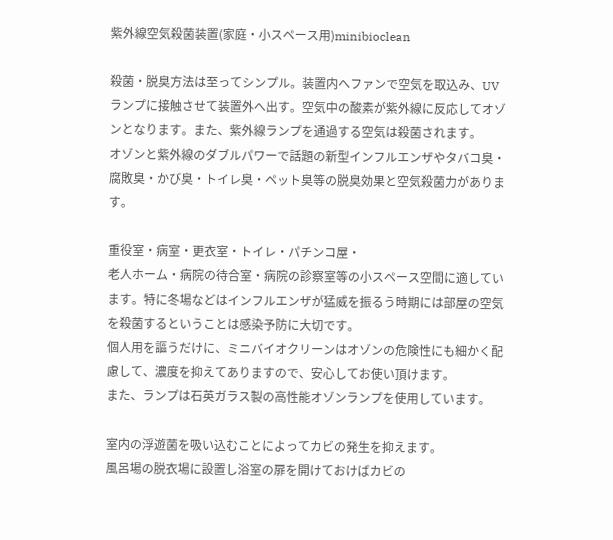紫外線空気殺菌装置(家庭・小スペース用)minibioclean

殺菌・脱臭方法は至ってシンプル。装置内へファンで空気を取込み、UVランプに接触させて装置外へ出す。空気中の酸素が紫外線に反応してオゾンとなります。また、紫外線ランプを通過する空気は殺菌されます。
オゾンと紫外線のダブルパワーで話題の新型インフルエンザやタバコ臭・腐敗臭・かび臭・トイレ臭・ペット臭等の脱臭効果と空気殺菌力があります。

重役室・病室・更衣室・トイレ・パチンコ屋・
老人ホーム・病院の待合室・病院の診察室等の小スペース空間に適しています。特に冬場などはインフルエンザが猛威を振るう時期には部屋の空気を殺菌するということは感染予防に大切です。
個人用を謳うだけに、ミニバイオクリーンはオゾンの危険性にも細かく配慮して、濃度を抑えてありますので、安心してお使い頂けます。
また、ランプは石英ガラス製の高性能オゾンランプを使用しています。

室内の浮遊菌を吸い込むことによってカビの発生を抑えます。
風呂場の脱衣場に設置し浴室の扉を開けておけばカビの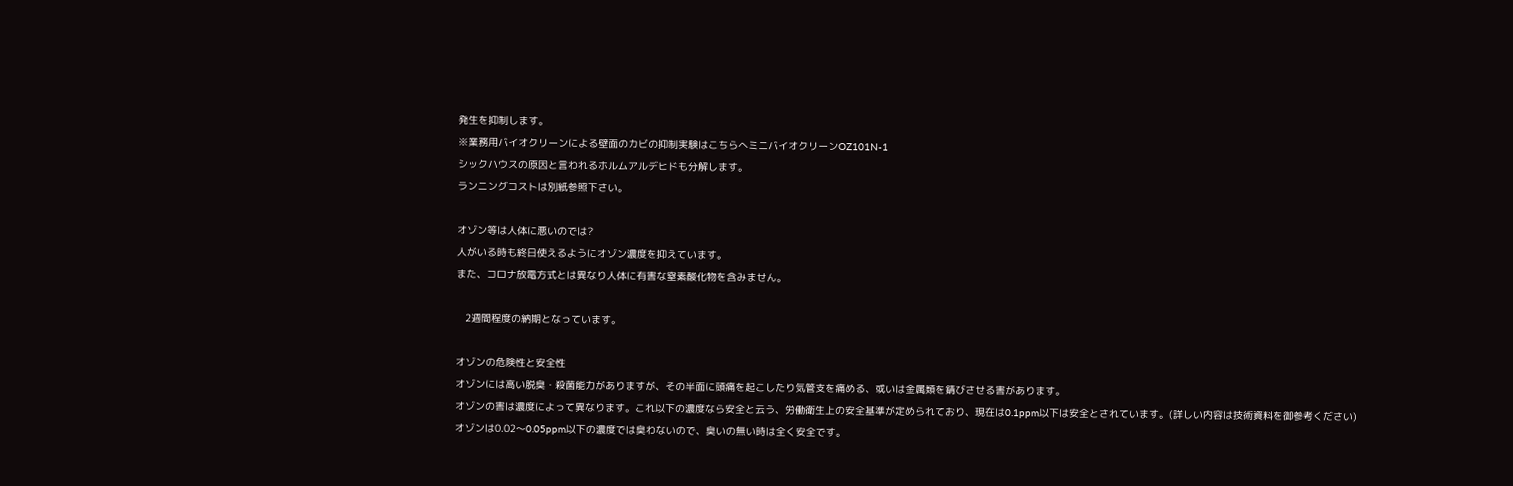発生を抑制します。
※業務用バイオクリーンによる壁面のカビの抑制実験はこちらへミニバイオクリーンOZ101N-1
シックハウスの原因と言われるホルムアルデヒドも分解します。
ランニングコストは別紙参照下さい。

オゾン等は人体に悪いのでは?
人がいる時も終日使えるようにオゾン濃度を抑えています。
また、コロナ放電方式とは異なり人体に有害な窒素酸化物を含みません。

   2週間程度の納期となっています。

オゾンの危険性と安全性
オゾンには高い脱臭・殺菌能力がありますが、その半面に頭痛を起こしたり気管支を痛める、或いは金属類を錆びさせる害があります。
オゾンの害は濃度によって異なります。これ以下の濃度なら安全と云う、労働衛生上の安全基準が定められており、現在は0.1ppm以下は安全とされています。(詳しい内容は技術資料を御参考ください)
オゾンは0.02〜0.05ppm以下の濃度では臭わないので、臭いの無い時は全く安全です。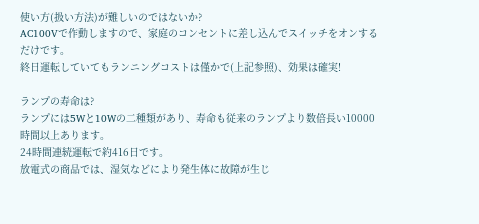使い方(扱い方法)が難しいのではないか?
AC100Vで作動しますので、家庭のコンセントに差し込んでスイッチをオンするだけです。
終日運転していてもランニングコストは僅かで(上記参照)、効果は確実!

ランプの寿命は?
ランプには5Wと10Wの二種類があり、寿命も従来のランプより数倍長い10000時間以上あります。
24時間連続運転で約416日です。
放電式の商品では、湿気などにより発生体に故障が生じ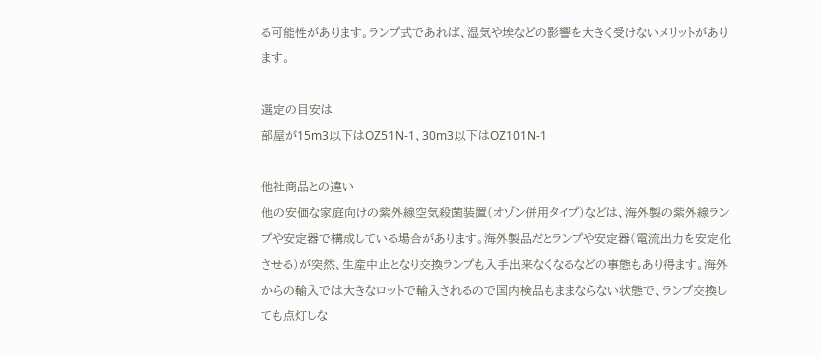る可能性があります。ランプ式であれば、湿気や埃などの影響を大きく受けないメリットがあります。

選定の目安は
部屋が15m3以下はOZ51N-1、30m3以下はOZ101N-1

他社商品との違い
他の安価な家庭向けの紫外線空気殺菌装置(オゾン併用タイプ)などは、海外製の紫外線ランプや安定器で構成している場合があります。海外製品だとランプや安定器(電流出力を安定化させる)が突然、生産中止となり交換ランプも入手出来なくなるなどの事態もあり得ます。海外からの輸入では大きなロットで輸入されるので国内検品もままならない状態で、ランプ交換しても点灯しな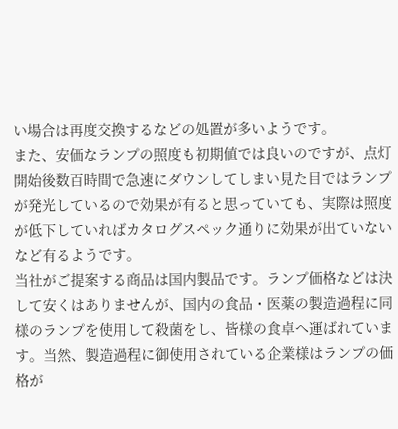い場合は再度交換するなどの処置が多いようです。
また、安価なランプの照度も初期値では良いのですが、点灯開始後数百時間で急速にダウンしてしまい見た目ではランプが発光しているので効果が有ると思っていても、実際は照度が低下していればカタログスペック通りに効果が出ていないなど有るようです。
当社がご提案する商品は国内製品です。ランプ価格などは決して安くはありませんが、国内の食品・医薬の製造過程に同様のランプを使用して殺菌をし、皆様の食卓へ運ばれています。当然、製造過程に御使用されている企業様はランプの価格が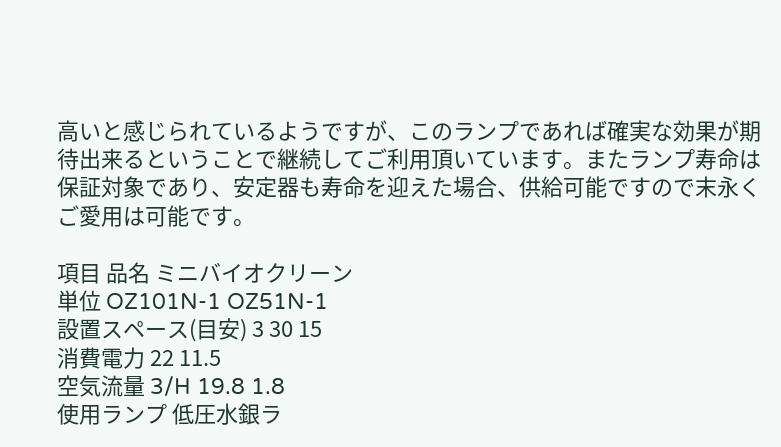高いと感じられているようですが、このランプであれば確実な効果が期待出来るということで継続してご利用頂いています。またランプ寿命は保証対象であり、安定器も寿命を迎えた場合、供給可能ですので末永くご愛用は可能です。

項目 品名 ミニバイオクリーン
単位 OZ101N-1 OZ51N-1
設置スペース(目安) 3 30 15
消費電力 22 11.5
空気流量 3/H 19.8 1.8
使用ランプ 低圧水銀ラ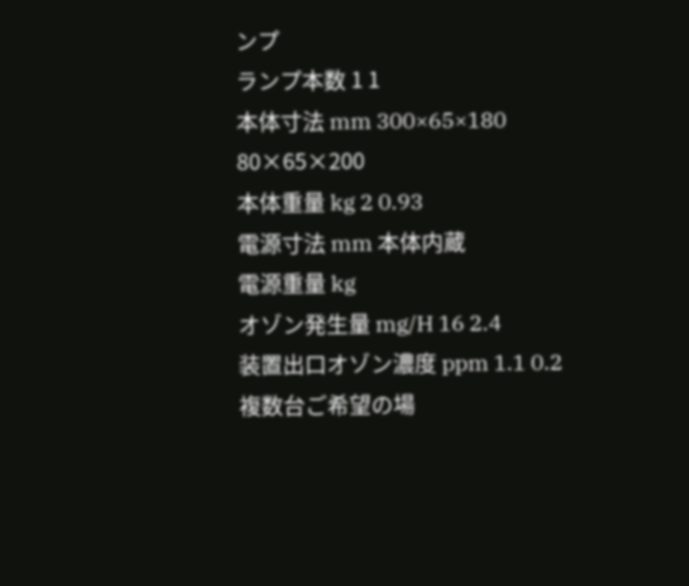ンプ
ランプ本数 1 1
本体寸法 mm 300×65×180 80×65×200
本体重量 kg 2 0.93
電源寸法 mm 本体内蔵
電源重量 kg
オゾン発生量 mg/H 16 2.4
装置出口オゾン濃度 ppm 1.1 0.2
複数台ご希望の場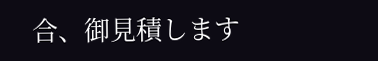合、御見積します